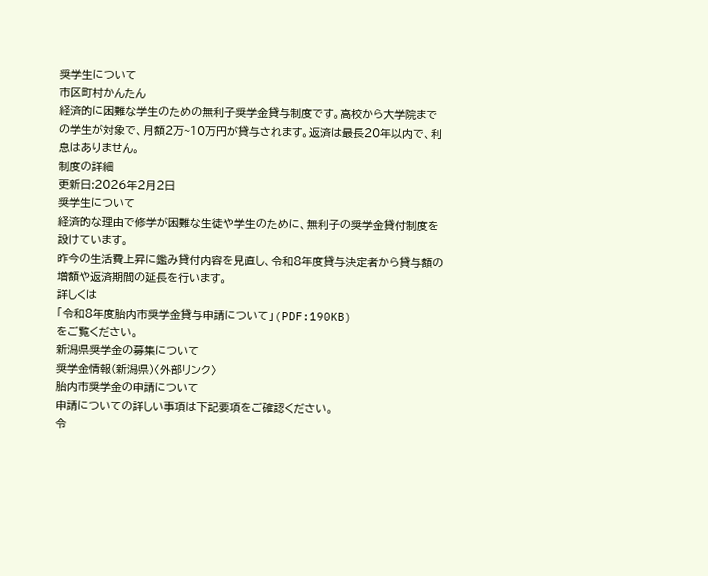奨学生について
市区町村かんたん
経済的に困難な学生のための無利子奨学金貸与制度です。高校から大学院までの学生が対象で、月額2万~10万円が貸与されます。返済は最長20年以内で、利息はありません。
制度の詳細
更新日:2026年2月2日
奨学生について
経済的な理由で修学が困難な生徒や学生のために、無利子の奨学金貸付制度を設けています。
昨今の生活費上昇に鑑み貸付内容を見直し、令和8年度貸与決定者から貸与額の増額や返済期間の延長を行います。
詳しくは
「令和8年度胎内市奨学金貸与申請について」(PDF:190KB)
をご覧ください。
新潟県奨学金の募集について
奨学金情報(新潟県)〈外部リンク〉
胎内市奨学金の申請について
申請についての詳しい事項は下記要項をご確認ください。
令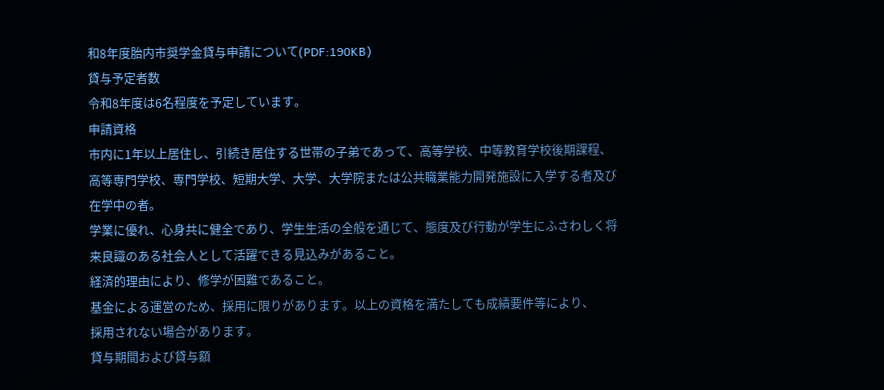和8年度胎内市奨学金貸与申請について(PDF:190KB)
貸与予定者数
令和8年度は6名程度を予定しています。
申請資格
市内に1年以上居住し、引続き居住する世帯の子弟であって、高等学校、中等教育学校後期課程、高等専門学校、専門学校、短期大学、大学、大学院または公共職業能力開発施設に入学する者及び在学中の者。
学業に優れ、心身共に健全であり、学生生活の全般を通じて、態度及び行動が学生にふさわしく将来良識のある社会人として活躍できる見込みがあること。
経済的理由により、修学が困難であること。
基金による運営のため、採用に限りがあります。以上の資格を満たしても成績要件等により、
採用されない場合があります。
貸与期間および貸与額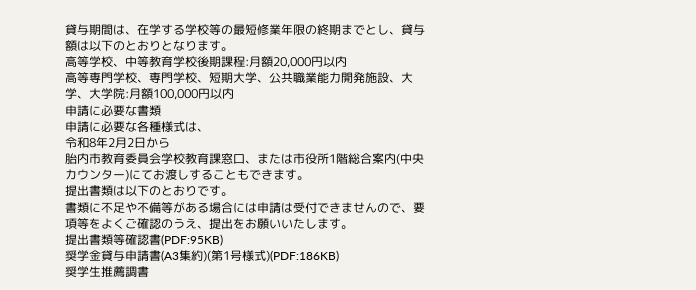貸与期間は、在学する学校等の最短修業年限の終期までとし、貸与額は以下のとおりとなります。
高等学校、中等教育学校後期課程:月額20,000円以内
高等専門学校、専門学校、短期大学、公共職業能力開発施設、大学、大学院:月額100,000円以内
申請に必要な書類
申請に必要な各種様式は、
令和8年2月2日から
胎内市教育委員会学校教育課窓口、または市役所1階総合案内(中央カウンター)にてお渡しすることもできます。
提出書類は以下のとおりです。
書類に不足や不備等がある場合には申請は受付できませんので、要項等をよくご確認のうえ、提出をお願いいたします。
提出書類等確認書(PDF:95KB)
奨学金貸与申請書(A3集約)(第1号様式)(PDF:186KB)
奨学生推薦調書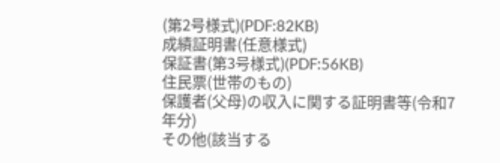(第2号様式)(PDF:82KB)
成績証明書(任意様式)
保証書(第3号様式)(PDF:56KB)
住民票(世帯のもの)
保護者(父母)の収入に関する証明書等(令和7年分)
その他(該当する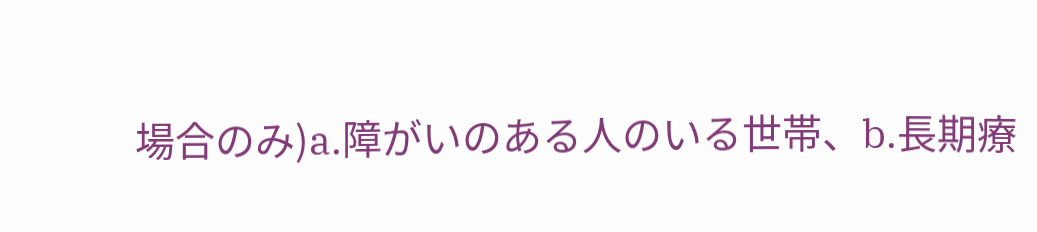場合のみ)a.障がいのある人のいる世帯、b.長期療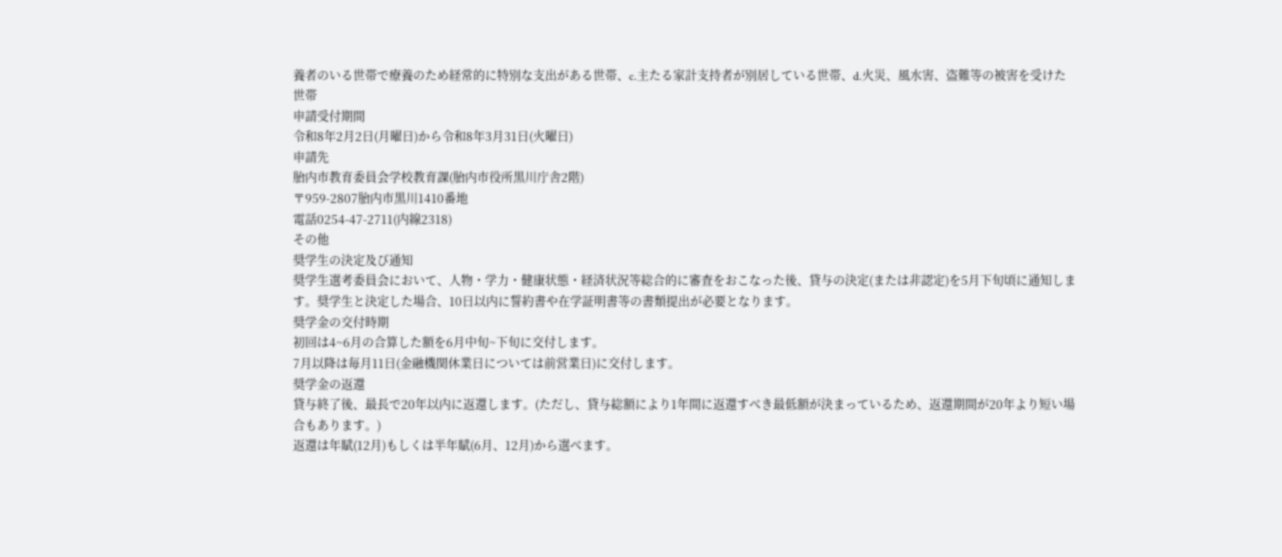養者のいる世帯で療養のため経常的に特別な支出がある世帯、c.主たる家計支持者が別居している世帯、d.火災、風水害、盗難等の被害を受けた世帯
申請受付期間
令和8年2月2日(月曜日)から令和8年3月31日(火曜日)
申請先
胎内市教育委員会学校教育課(胎内市役所黒川庁舎2階)
〒959-2807胎内市黒川1410番地
電話0254-47-2711(内線2318)
その他
奨学生の決定及び通知
奨学生選考委員会において、人物・学力・健康状態・経済状況等総合的に審査をおこなった後、貸与の決定(または非認定)を5月下旬頃に通知します。奨学生と決定した場合、10日以内に誓約書や在学証明書等の書類提出が必要となります。
奨学金の交付時期
初回は4~6月の合算した額を6月中旬~下旬に交付します。
7月以降は毎月11日(金融機関休業日については前営業日)に交付します。
奨学金の返還
貸与終了後、最長で20年以内に返還します。(ただし、貸与総額により1年間に返還すべき最低額が決まっているため、返還期間が20年より短い場合もあります。)
返還は年賦(12月)もしくは半年賦(6月、12月)から選べます。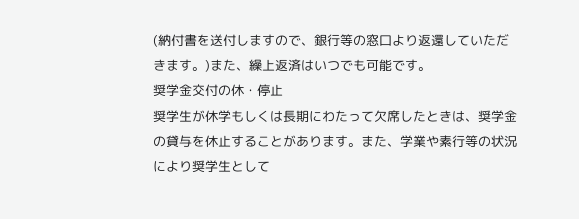(納付書を送付しますので、銀行等の窓口より返還していただきます。)また、繰上返済はいつでも可能です。
奨学金交付の休・停止
奨学生が休学もしくは長期にわたって欠席したときは、奨学金の貸与を休止することがあります。また、学業や素行等の状況により奨学生として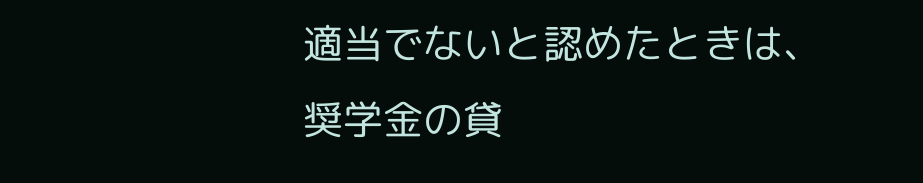適当でないと認めたときは、奨学金の貸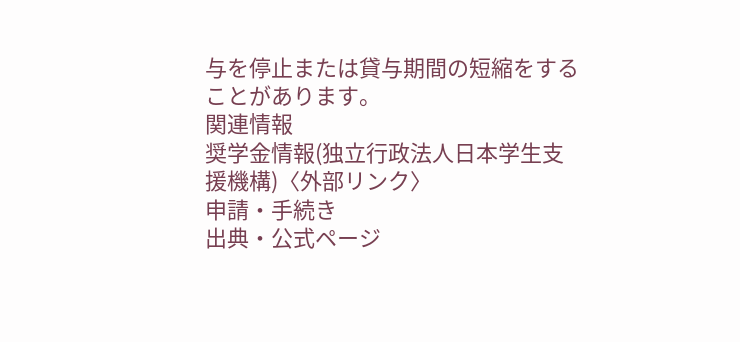与を停止または貸与期間の短縮をすることがあります。
関連情報
奨学金情報(独立行政法人日本学生支援機構)〈外部リンク〉
申請・手続き
出典・公式ページ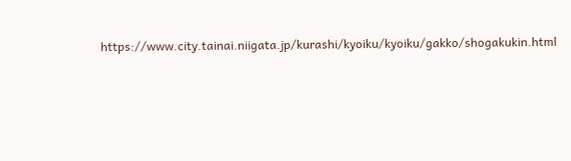https://www.city.tainai.niigata.jp/kurashi/kyoiku/kyoiku/gakko/shogakukin.html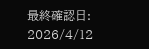最終確認日: 2026/4/12